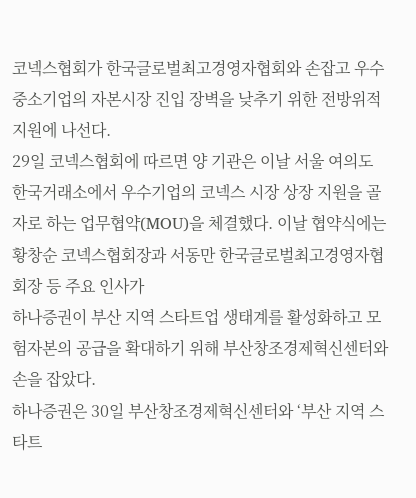코넥스협회가 한국글로벌최고경영자협회와 손잡고 우수 중소기업의 자본시장 진입 장벽을 낮추기 위한 전방위적 지원에 나선다.
29일 코넥스협회에 따르면 양 기관은 이날 서울 여의도 한국거래소에서 우수기업의 코넥스 시장 상장 지원을 골자로 하는 업무협약(MOU)을 체결했다. 이날 협약식에는 황창순 코넥스협회장과 서동만 한국글로벌최고경영자협회장 등 주요 인사가
하나증권이 부산 지역 스타트업 생태계를 활성화하고 모험자본의 공급을 확대하기 위해 부산창조경제혁신센터와 손을 잡았다.
하나증권은 30일 부산창조경제혁신센터와 ‘부산 지역 스타트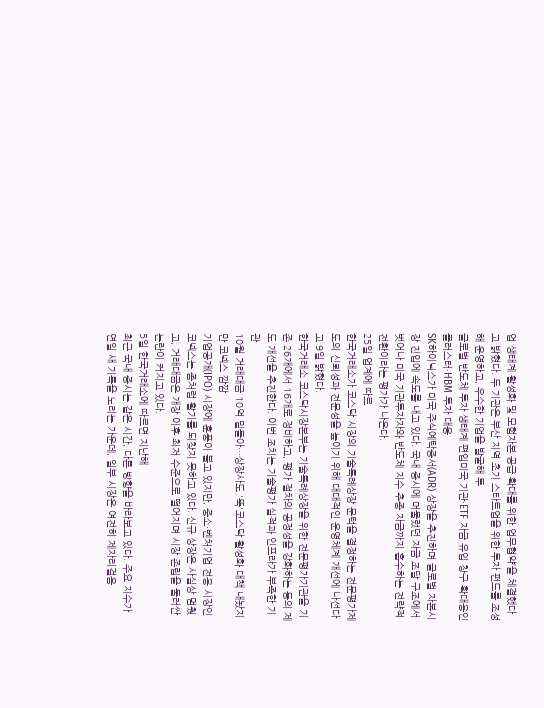업 생태계 활성화 및 모험자본 공급 확대를 위한 업무협약’을 체결했다고 밝혔다. 두 기관은 부산 지역 초기 스타트업을 위한 투자 펀드를 조성해 운영하고, 우수한 기업을 발굴해 투
글로벌 반도체 투자 생태계 편입미국 기관·ETF 자금 유입 창구 확대용인 클러스터·HBM 투자 대응
SK하이닉스가 미국 주식예탁증서(ADR) 상장을 추진하며 글로벌 자본시장 진입에 속도를 내고 있다. 국내 증시에 머물렀던 자금 조달 구조에서 벗어나 미국 기관투자자와 반도체 지수 추종 자금까지 흡수하는 전략적 전환이라는 평가가 나온다.
25일 업계에 따르
한국거래소가 코스닥 시장의 기술특례상장 문턱을 결정하는 전문평가제도의 신뢰성과 전문성을 높이기 위해 대대적인 운영체계 개선에 나선다고 9일 밝혔다.
한국거래소 코스닥시장본부는 기술특례상장을 위한 전문평가기관을 기존 26개에서 16개로 정비하고, 평가 절차의 공정성을 강화하는 등의 제도 개선을 추진한다. 이번 조치는 기술평가 실적과 인프라가 부족한 기관
10월 거래대금 10억 밑돌아…상장사도 '뚝'코스닥 활성화 대책 내놨지만 코넥스 깜깜
기업공개(IPO) 시장에 훈풍이 불고 있지만, 중소·벤처기업 전용 시장인 코넥스는 좀처럼 활기를 되찾지 못하고 있다. 신규 상장은 사실상 멈췄고, 거래대금은 개장 이후 최저 수준으로 떨어지며 시장 존립을 둘러싼 논란이 커지고 있다.
5일 한국거래소에 따르면 지난해
최근 국내 증시는 같은 시간, 다른 방향을 바라보고 있다. 주요 지수가 연일 새 기록을 노리는 가운데, 일부 시장은 여전히 제자리걸음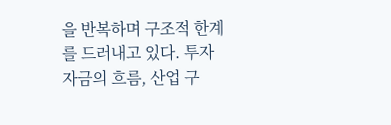을 반복하며 구조적 한계를 드러내고 있다. 투자 자금의 흐름, 산업 구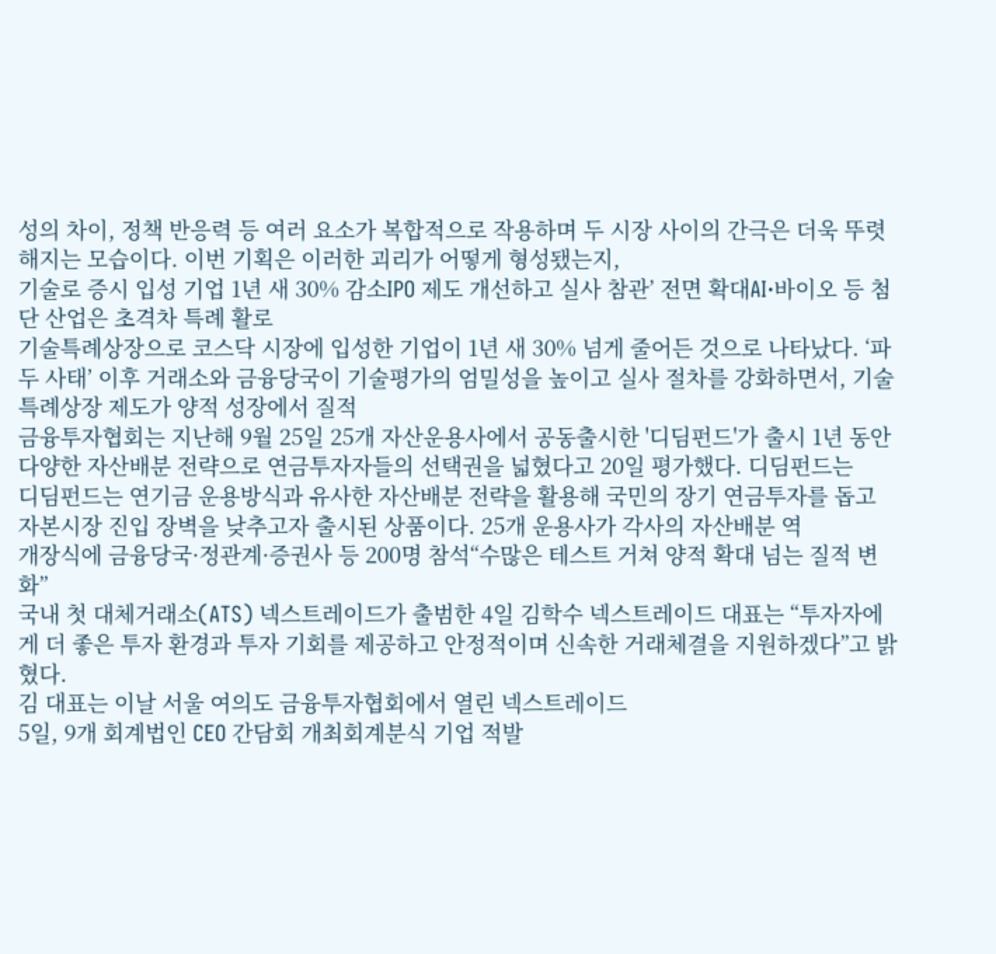성의 차이, 정책 반응력 등 여러 요소가 복합적으로 작용하며 두 시장 사이의 간극은 더욱 뚜렷해지는 모습이다. 이번 기획은 이러한 괴리가 어떻게 형성됐는지,
기술로 증시 입성 기업 1년 새 30% 감소IPO 제도 개선하고 실사 참관’ 전면 확대AI·바이오 등 첨단 산업은 초격차 특례 활로
기술특례상장으로 코스닥 시장에 입성한 기업이 1년 새 30% 넘게 줄어든 것으로 나타났다. ‘파두 사태’ 이후 거래소와 금융당국이 기술평가의 엄밀성을 높이고 실사 절차를 강화하면서, 기술특례상장 제도가 양적 성장에서 질적
금융투자협회는 지난해 9월 25일 25개 자산운용사에서 공동출시한 '디딤펀드'가 출시 1년 동안 다양한 자산배분 전략으로 연금투자자들의 선택권을 넓혔다고 20일 평가했다. 디딤펀드는
디딤펀드는 연기금 운용방식과 유사한 자산배분 전략을 활용해 국민의 장기 연금투자를 돕고 자본시장 진입 장벽을 낮추고자 출시된 상품이다. 25개 운용사가 각사의 자산배분 역
개장식에 금융당국·정관계·증권사 등 200명 참석“수많은 테스트 거쳐 양적 확대 넘는 질적 변화”
국내 첫 대체거래소(ATS) 넥스트레이드가 출범한 4일 김학수 넥스트레이드 대표는 “투자자에게 더 좋은 투자 환경과 투자 기회를 제공하고 안정적이며 신속한 거래체결을 지원하겠다”고 밝혔다.
김 대표는 이날 서울 여의도 금융투자협회에서 열린 넥스트레이드
5일, 9개 회계법인 CEO 간담회 개최회계분식 기업 적발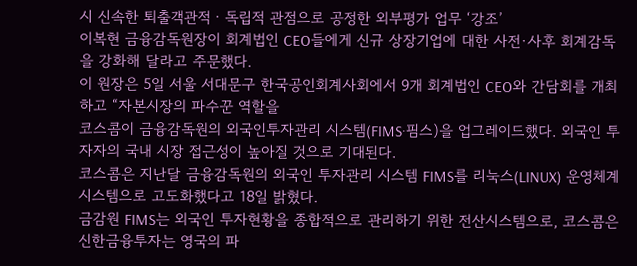시 신속한 퇴출객관적ㆍ독립적 관점으로 공정한 외부평가 업무 ‘강조’
이복현 금융감독원장이 회계법인 CEO들에게 신규 상장기업에 대한 사전·사후 회계감독을 강화해 달라고 주문했다.
이 원장은 5일 서울 서대문구 한국공인회계사회에서 9개 회계법인 CEO와 간담회를 개최하고 “자본시장의 파수꾼 역할을
코스콤이 금융감독원의 외국인투자관리 시스템(FIMS·핌스)을 업그레이드했다. 외국인 투자자의 국내 시장 접근성이 높아질 것으로 기대된다.
코스콤은 지난달 금융감독원의 외국인 투자관리 시스템 FIMS를 리눅스(LINUX) 운영체계 시스템으로 고도화했다고 18일 밝혔다.
금감원 FIMS는 외국인 투자현황을 종합적으로 관리하기 위한 전산시스템으로, 코스콤은
신한금융투자는 영국의 파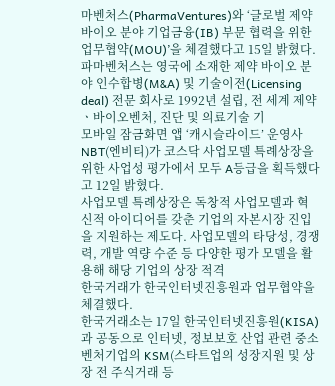마벤처스(PharmaVentures)와 ‘글로벌 제약 바이오 분야 기업금융(IB) 부문 협력을 위한 업무협약(MOU)’을 체결했다고 15일 밝혔다.
파마벤처스는 영국에 소재한 제약 바이오 분야 인수합병(M&A) 및 기술이전(Licensing deal) 전문 회사로 1992년 설립, 전 세계 제약ㆍ바이오벤처, 진단 및 의료기술 기
모바일 잠금화면 앱 ‘캐시슬라이드’ 운영사 NBT(엔비티)가 코스닥 사업모델 특례상장을 위한 사업성 평가에서 모두 A등급을 획득했다고 12일 밝혔다.
사업모델 특례상장은 독창적 사업모델과 혁신적 아이디어를 갖춘 기업의 자본시장 진입을 지원하는 제도다. 사업모델의 타당성, 경쟁력, 개발 역량 수준 등 다양한 평가 모델을 활용해 해당 기업의 상장 적격
한국거래가 한국인터넷진흥원과 업무협약을 체결했다.
한국거래소는 17일 한국인터넷진흥원(KISA)과 공동으로 인터넷, 정보보호 산업 관련 중소벤처기업의 KSM(스타트업의 성장지원 및 상장 전 주식거래 등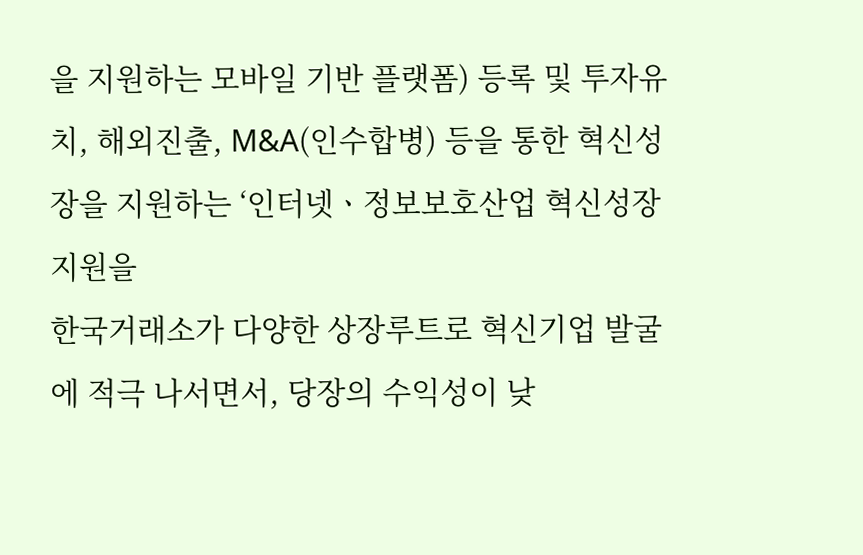을 지원하는 모바일 기반 플랫폼) 등록 및 투자유치, 해외진출, M&A(인수합병) 등을 통한 혁신성장을 지원하는 ‘인터넷ㆍ정보보호산업 혁신성장 지원을
한국거래소가 다양한 상장루트로 혁신기업 발굴에 적극 나서면서, 당장의 수익성이 낮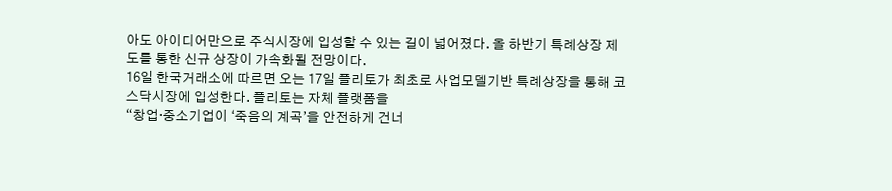아도 아이디어만으로 주식시장에 입성할 수 있는 길이 넓어졌다. 올 하반기 특례상장 제도를 통한 신규 상장이 가속화될 전망이다.
16일 한국거래소에 따르면 오는 17일 플리토가 최초로 사업모델기반 특례상장을 통해 코스닥시장에 입성한다. 플리토는 자체 플랫폼을
“창업·중소기업이 ‘죽음의 계곡’을 안전하게 건너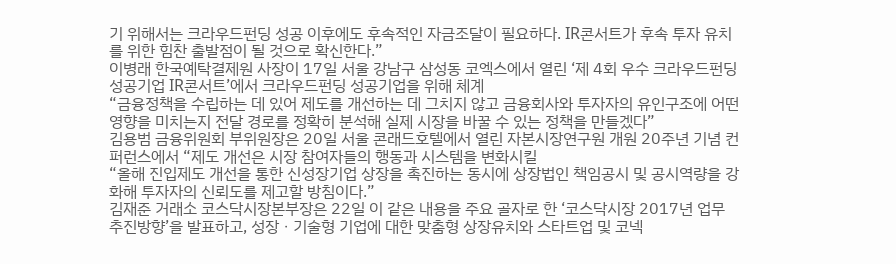기 위해서는 크라우드펀딩 성공 이후에도 후속적인 자금조달이 필요하다. IR콘서트가 후속 투자 유치를 위한 힘찬 출발점이 될 것으로 확신한다.”
이병래 한국예탁결제원 사장이 17일 서울 강남구 삼성동 코엑스에서 열린 ‘제 4회 우수 크라우드펀딩 성공기업 IR콘서트’에서 크라우드펀딩 성공기업을 위해 체계
“금융정책을 수립하는 데 있어 제도를 개선하는 데 그치지 않고 금융회사와 투자자의 유인구조에 어떤 영향을 미치는지 전달 경로를 정확히 분석해 실제 시장을 바꿀 수 있는 정책을 만들겠다”
김용범 금융위원회 부위원장은 20일 서울 콘래드호텔에서 열린 자본시장연구원 개원 20주년 기념 컨퍼런스에서 “제도 개선은 시장 참여자들의 행동과 시스템을 변화시킬
“올해 진입제도 개선을 통한 신성장기업 상장을 촉진하는 동시에 상장법인 책임공시 및 공시역량을 강화해 투자자의 신뢰도를 제고할 방침이다.”
김재준 거래소 코스닥시장본부장은 22일 이 같은 내용을 주요 골자로 한 ‘코스닥시장 2017년 업무 추진방향’을 발표하고, 성장ㆍ기술형 기업에 대한 맞춤형 상장유치와 스타트업 및 코넥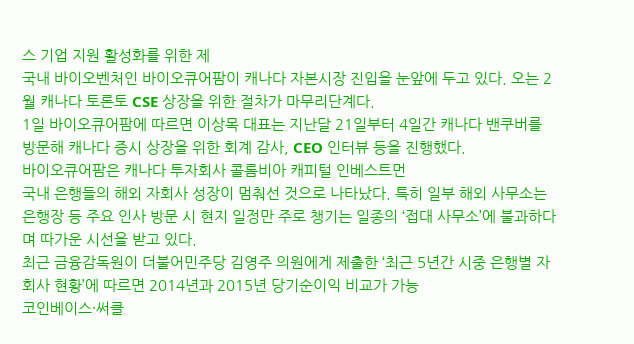스 기업 지원 활성화를 위한 제
국내 바이오벤처인 바이오큐어팜이 캐나다 자본시장 진입을 눈앞에 두고 있다. 오는 2월 캐나다 토론토 CSE 상장을 위한 절차가 마무리단계다.
1일 바이오큐어팜에 따르면 이상목 대표는 지난달 21일부터 4일간 캐나다 밴쿠버를 방문해 캐나다 증시 상장을 위한 회계 감사, CEO 인터뷰 등을 진행했다.
바이오큐어팜은 캐나다 투자회사 콜롬비아 캐피털 인베스트먼
국내 은행들의 해외 자회사 성장이 멈춰선 것으로 나타났다. 특히 일부 해외 사무소는 은행장 등 주요 인사 방문 시 현지 일정만 주로 챙기는 일종의 ‘접대 사무소’에 불과하다며 따가운 시선을 받고 있다.
최근 금융감독원이 더불어민주당 김영주 의원에게 제출한 ‘최근 5년간 시중 은행별 자회사 현황’에 따르면 2014년과 2015년 당기순이익 비교가 가능
코인베이스·써클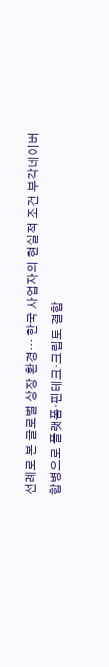선례로 본 글로벌 상장 환경… 한국 사업자의 현실적 조건 부각네이버 합병으로 플랫폼·핀테크·크립토 결합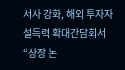서사 강화, 해외 투자자 설득력 확대간담회서 “상장 논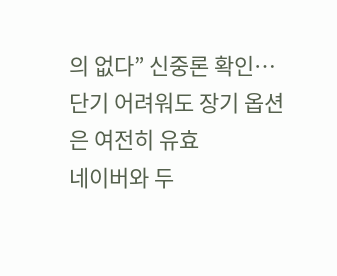의 없다” 신중론 확인… 단기 어려워도 장기 옵션은 여전히 유효
네이버와 두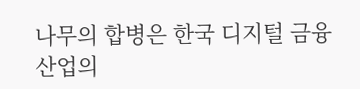나무의 합병은 한국 디지털 금융 산업의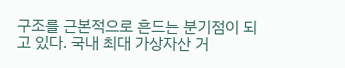구조를 근본적으로 흔드는 분기점이 되고 있다. 국내 최대 가상자산 거